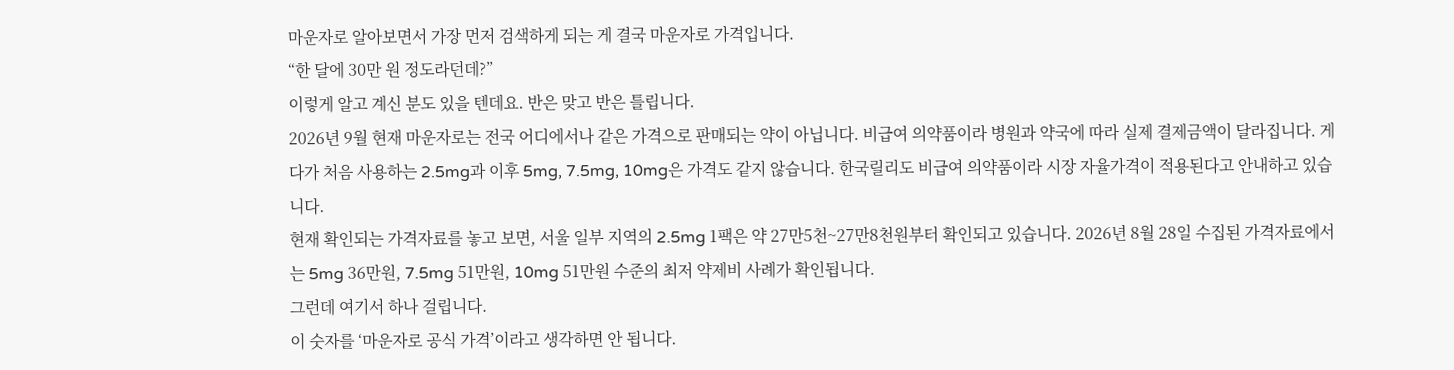마운자로 알아보면서 가장 먼저 검색하게 되는 게 결국 마운자로 가격입니다.
“한 달에 30만 원 정도라던데?”
이렇게 알고 계신 분도 있을 텐데요. 반은 맞고 반은 틀립니다.
2026년 9월 현재 마운자로는 전국 어디에서나 같은 가격으로 판매되는 약이 아닙니다. 비급여 의약품이라 병원과 약국에 따라 실제 결제금액이 달라집니다. 게다가 처음 사용하는 2.5mg과 이후 5mg, 7.5mg, 10mg은 가격도 같지 않습니다. 한국릴리도 비급여 의약품이라 시장 자율가격이 적용된다고 안내하고 있습니다.
현재 확인되는 가격자료를 놓고 보면, 서울 일부 지역의 2.5mg 1팩은 약 27만5천~27만8천원부터 확인되고 있습니다. 2026년 8월 28일 수집된 가격자료에서는 5mg 36만원, 7.5mg 51만원, 10mg 51만원 수준의 최저 약제비 사례가 확인됩니다.
그런데 여기서 하나 걸립니다.
이 숫자를 ‘마운자로 공식 가격’이라고 생각하면 안 됩니다.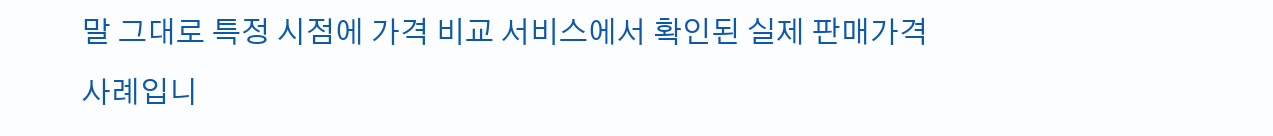말 그대로 특정 시점에 가격 비교 서비스에서 확인된 실제 판매가격 사례입니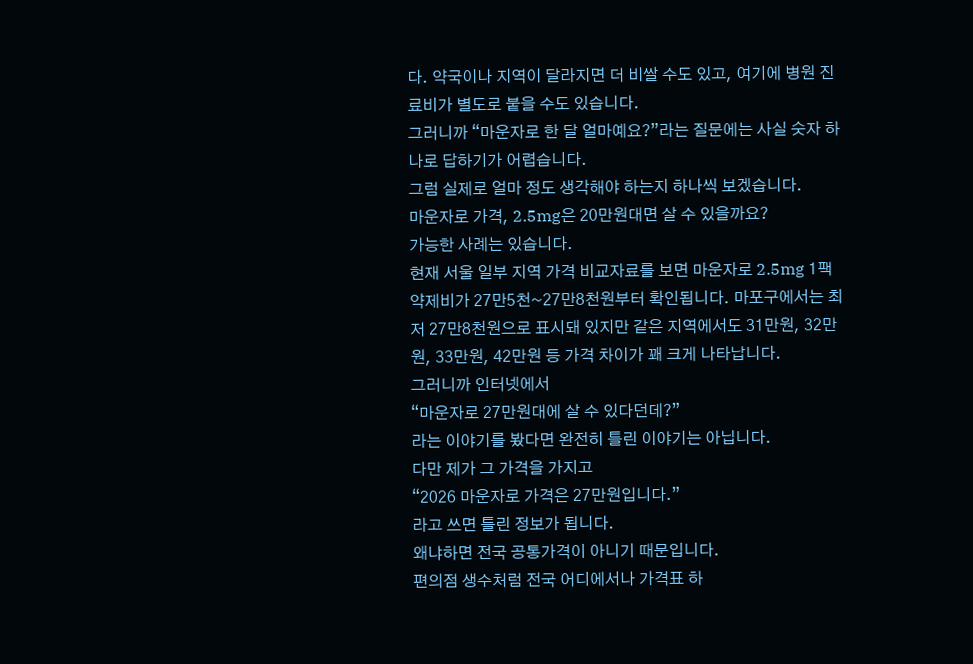다. 약국이나 지역이 달라지면 더 비쌀 수도 있고, 여기에 병원 진료비가 별도로 붙을 수도 있습니다.
그러니까 “마운자로 한 달 얼마예요?”라는 질문에는 사실 숫자 하나로 답하기가 어렵습니다.
그럼 실제로 얼마 정도 생각해야 하는지 하나씩 보겠습니다.
마운자로 가격, 2.5mg은 20만원대면 살 수 있을까요?
가능한 사례는 있습니다.
현재 서울 일부 지역 가격 비교자료를 보면 마운자로 2.5mg 1팩 약제비가 27만5천~27만8천원부터 확인됩니다. 마포구에서는 최저 27만8천원으로 표시돼 있지만 같은 지역에서도 31만원, 32만원, 33만원, 42만원 등 가격 차이가 꽤 크게 나타납니다.
그러니까 인터넷에서
“마운자로 27만원대에 살 수 있다던데?”
라는 이야기를 봤다면 완전히 틀린 이야기는 아닙니다.
다만 제가 그 가격을 가지고
“2026 마운자로 가격은 27만원입니다.”
라고 쓰면 틀린 정보가 됩니다.
왜냐하면 전국 공통가격이 아니기 때문입니다.
편의점 생수처럼 전국 어디에서나 가격표 하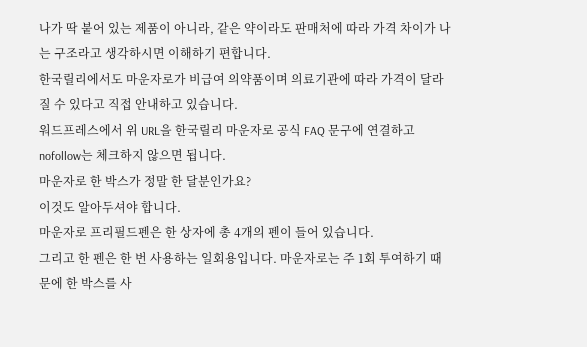나가 딱 붙어 있는 제품이 아니라, 같은 약이라도 판매처에 따라 가격 차이가 나는 구조라고 생각하시면 이해하기 편합니다.
한국릴리에서도 마운자로가 비급여 의약품이며 의료기관에 따라 가격이 달라질 수 있다고 직접 안내하고 있습니다.
워드프레스에서 위 URL을 한국릴리 마운자로 공식 FAQ 문구에 연결하고 nofollow는 체크하지 않으면 됩니다.
마운자로 한 박스가 정말 한 달분인가요?
이것도 알아두셔야 합니다.
마운자로 프리필드펜은 한 상자에 총 4개의 펜이 들어 있습니다.
그리고 한 펜은 한 번 사용하는 일회용입니다. 마운자로는 주 1회 투여하기 때문에 한 박스를 사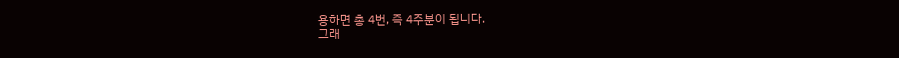용하면 총 4번, 즉 4주분이 됩니다.
그래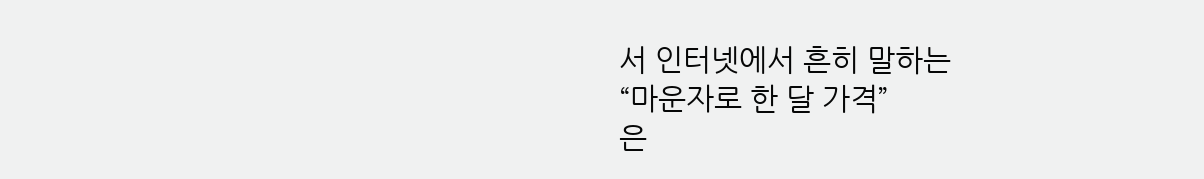서 인터넷에서 흔히 말하는
“마운자로 한 달 가격”
은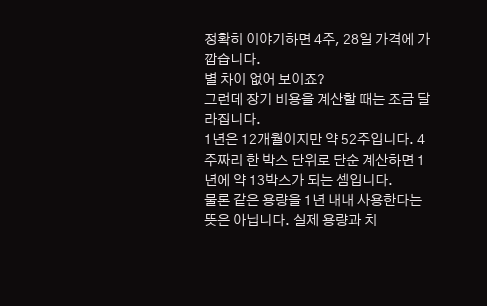정확히 이야기하면 4주, 28일 가격에 가깝습니다.
별 차이 없어 보이죠?
그런데 장기 비용을 계산할 때는 조금 달라집니다.
1년은 12개월이지만 약 52주입니다. 4주짜리 한 박스 단위로 단순 계산하면 1년에 약 13박스가 되는 셈입니다.
물론 같은 용량을 1년 내내 사용한다는 뜻은 아닙니다. 실제 용량과 치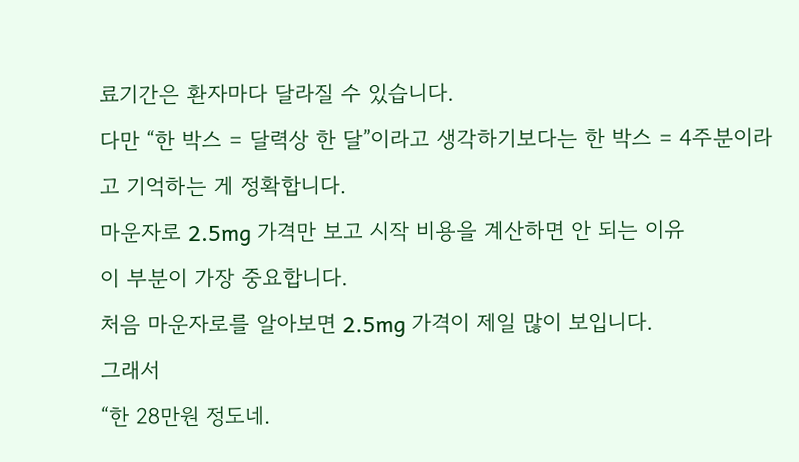료기간은 환자마다 달라질 수 있습니다.
다만 “한 박스 = 달력상 한 달”이라고 생각하기보다는 한 박스 = 4주분이라고 기억하는 게 정확합니다.
마운자로 2.5mg 가격만 보고 시작 비용을 계산하면 안 되는 이유
이 부분이 가장 중요합니다.
처음 마운자로를 알아보면 2.5mg 가격이 제일 많이 보입니다.
그래서
“한 28만원 정도네.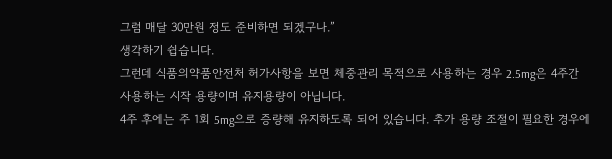그럼 매달 30만원 정도 준비하면 되겠구나.”
생각하기 쉽습니다.
그런데 식품의약품안전처 허가사항을 보면 체중관리 목적으로 사용하는 경우 2.5mg은 4주간 사용하는 시작 용량이며 유지용량이 아닙니다.
4주 후에는 주 1회 5mg으로 증량해 유지하도록 되어 있습니다. 추가 용량 조절이 필요한 경우에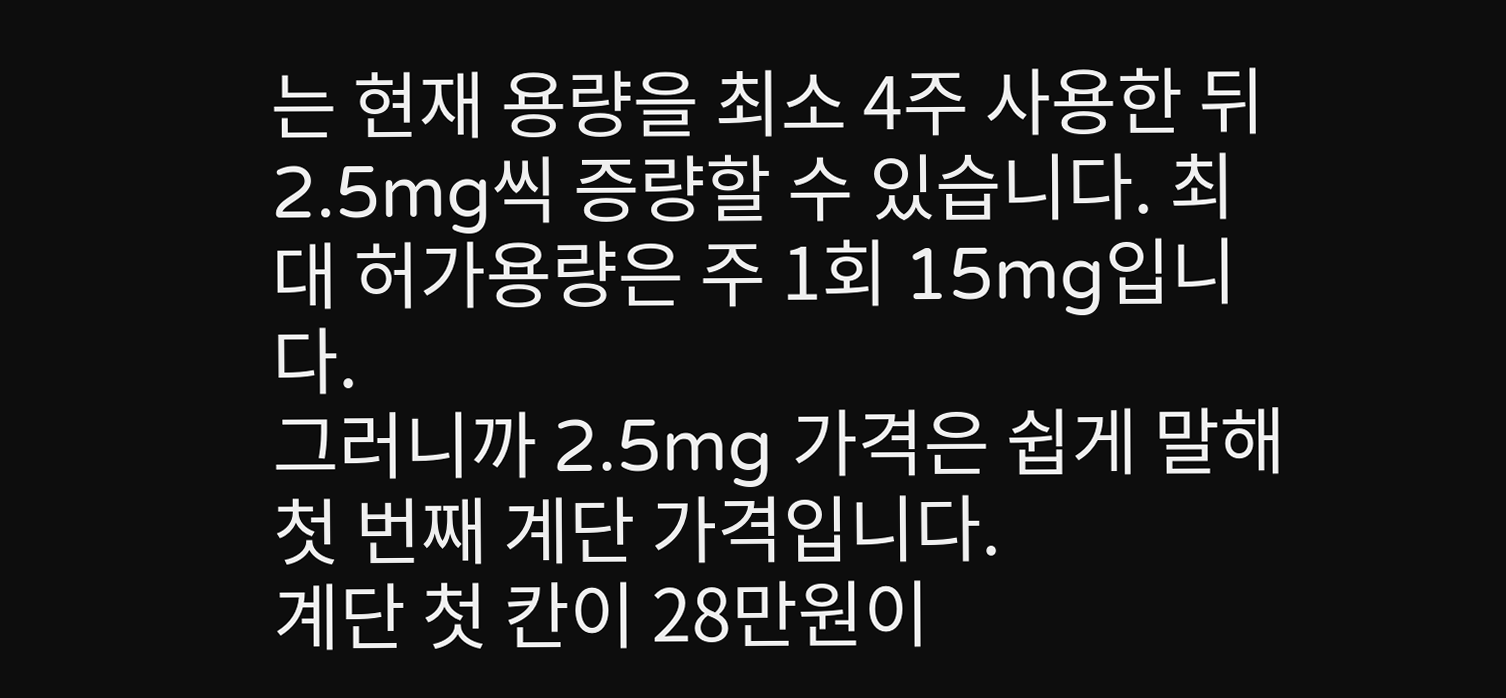는 현재 용량을 최소 4주 사용한 뒤 2.5mg씩 증량할 수 있습니다. 최대 허가용량은 주 1회 15mg입니다.
그러니까 2.5mg 가격은 쉽게 말해 첫 번째 계단 가격입니다.
계단 첫 칸이 28만원이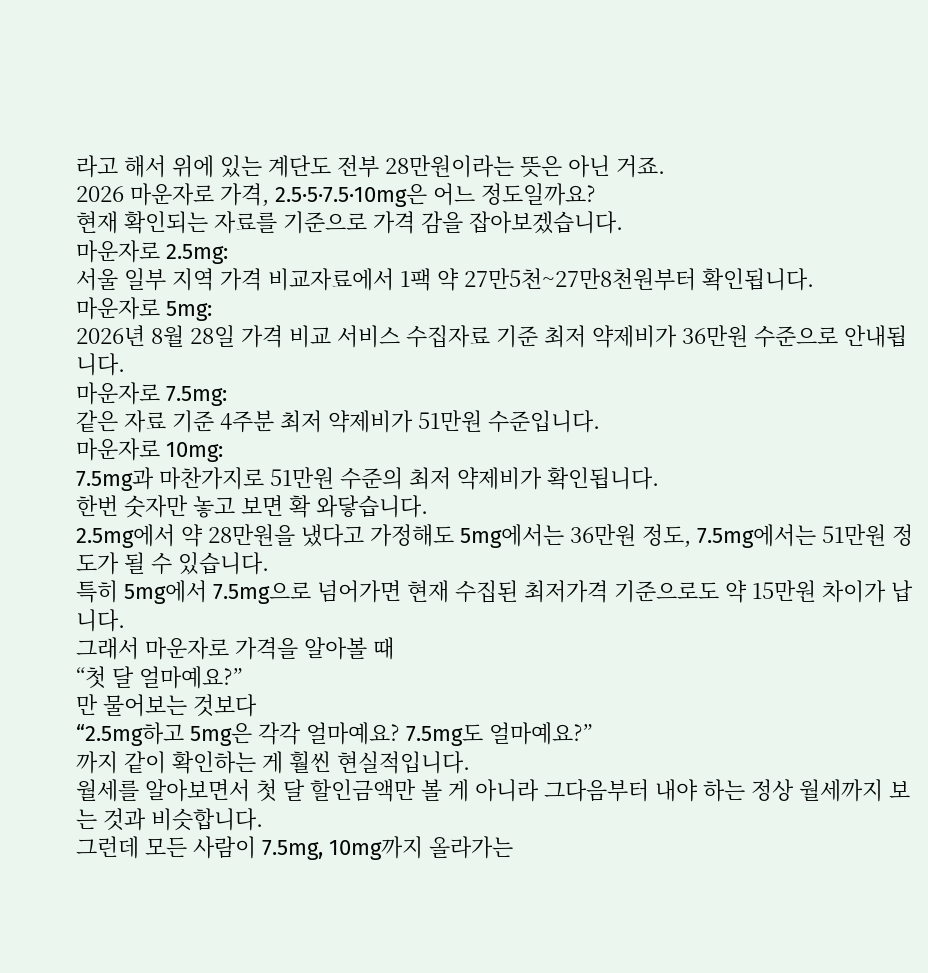라고 해서 위에 있는 계단도 전부 28만원이라는 뜻은 아닌 거죠.
2026 마운자로 가격, 2.5·5·7.5·10mg은 어느 정도일까요?
현재 확인되는 자료를 기준으로 가격 감을 잡아보겠습니다.
마운자로 2.5mg:
서울 일부 지역 가격 비교자료에서 1팩 약 27만5천~27만8천원부터 확인됩니다.
마운자로 5mg:
2026년 8월 28일 가격 비교 서비스 수집자료 기준 최저 약제비가 36만원 수준으로 안내됩니다.
마운자로 7.5mg:
같은 자료 기준 4주분 최저 약제비가 51만원 수준입니다.
마운자로 10mg:
7.5mg과 마찬가지로 51만원 수준의 최저 약제비가 확인됩니다.
한번 숫자만 놓고 보면 확 와닿습니다.
2.5mg에서 약 28만원을 냈다고 가정해도 5mg에서는 36만원 정도, 7.5mg에서는 51만원 정도가 될 수 있습니다.
특히 5mg에서 7.5mg으로 넘어가면 현재 수집된 최저가격 기준으로도 약 15만원 차이가 납니다.
그래서 마운자로 가격을 알아볼 때
“첫 달 얼마예요?”
만 물어보는 것보다
“2.5mg하고 5mg은 각각 얼마예요? 7.5mg도 얼마예요?”
까지 같이 확인하는 게 훨씬 현실적입니다.
월세를 알아보면서 첫 달 할인금액만 볼 게 아니라 그다음부터 내야 하는 정상 월세까지 보는 것과 비슷합니다.
그런데 모든 사람이 7.5mg, 10mg까지 올라가는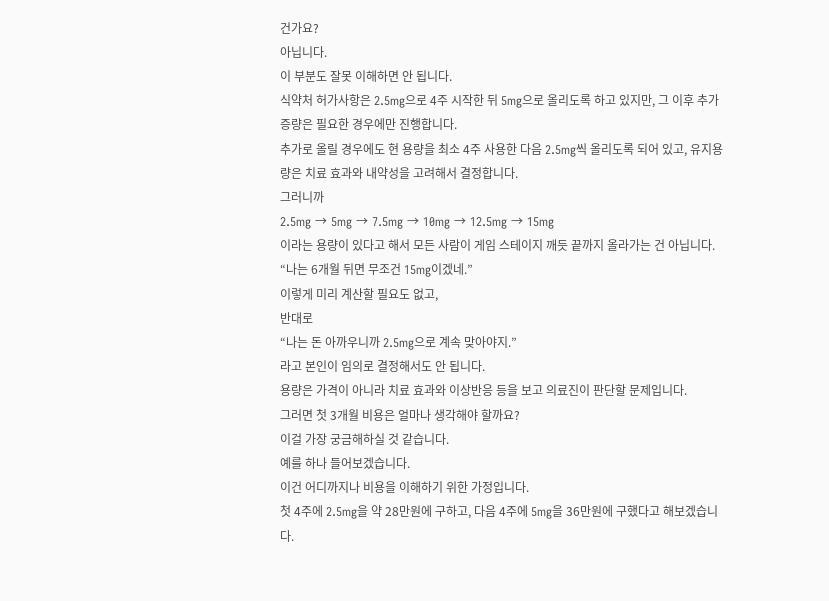건가요?
아닙니다.
이 부분도 잘못 이해하면 안 됩니다.
식약처 허가사항은 2.5mg으로 4주 시작한 뒤 5mg으로 올리도록 하고 있지만, 그 이후 추가 증량은 필요한 경우에만 진행합니다.
추가로 올릴 경우에도 현 용량을 최소 4주 사용한 다음 2.5mg씩 올리도록 되어 있고, 유지용량은 치료 효과와 내약성을 고려해서 결정합니다.
그러니까
2.5mg → 5mg → 7.5mg → 10mg → 12.5mg → 15mg
이라는 용량이 있다고 해서 모든 사람이 게임 스테이지 깨듯 끝까지 올라가는 건 아닙니다.
“나는 6개월 뒤면 무조건 15mg이겠네.”
이렇게 미리 계산할 필요도 없고,
반대로
“나는 돈 아까우니까 2.5mg으로 계속 맞아야지.”
라고 본인이 임의로 결정해서도 안 됩니다.
용량은 가격이 아니라 치료 효과와 이상반응 등을 보고 의료진이 판단할 문제입니다.
그러면 첫 3개월 비용은 얼마나 생각해야 할까요?
이걸 가장 궁금해하실 것 같습니다.
예를 하나 들어보겠습니다.
이건 어디까지나 비용을 이해하기 위한 가정입니다.
첫 4주에 2.5mg을 약 28만원에 구하고, 다음 4주에 5mg을 36만원에 구했다고 해보겠습니다.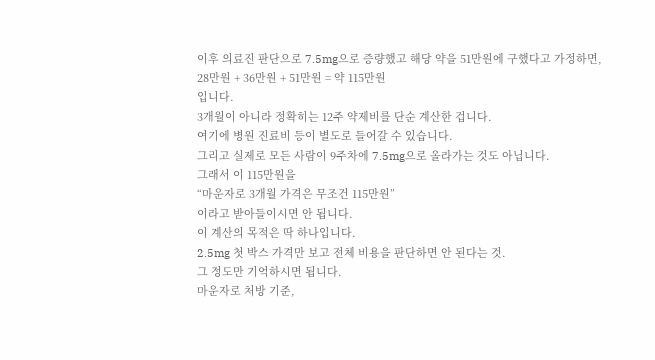이후 의료진 판단으로 7.5mg으로 증량했고 해당 약을 51만원에 구했다고 가정하면,
28만원 + 36만원 + 51만원 = 약 115만원
입니다.
3개월이 아니라 정확히는 12주 약제비를 단순 계산한 겁니다.
여기에 병원 진료비 등이 별도로 들어갈 수 있습니다.
그리고 실제로 모든 사람이 9주차에 7.5mg으로 올라가는 것도 아닙니다.
그래서 이 115만원을
“마운자로 3개월 가격은 무조건 115만원”
이라고 받아들이시면 안 됩니다.
이 계산의 목적은 딱 하나입니다.
2.5mg 첫 박스 가격만 보고 전체 비용을 판단하면 안 된다는 것.
그 정도만 기억하시면 됩니다.
마운자로 처방 기준,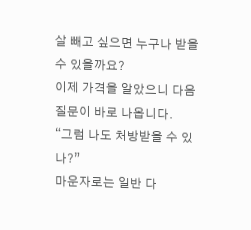살 빼고 싶으면 누구나 받을 수 있을까요?
이제 가격을 알았으니 다음 질문이 바로 나옵니다.
“그럼 나도 처방받을 수 있나?”
마운자로는 일반 다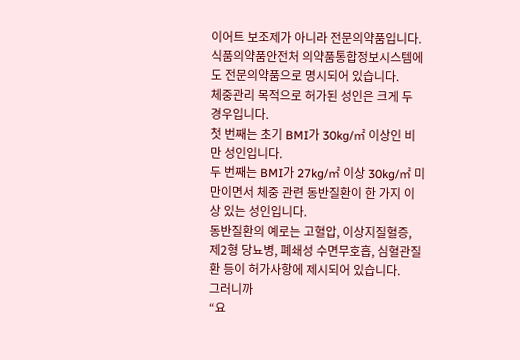이어트 보조제가 아니라 전문의약품입니다. 식품의약품안전처 의약품통합정보시스템에도 전문의약품으로 명시되어 있습니다.
체중관리 목적으로 허가된 성인은 크게 두 경우입니다.
첫 번째는 초기 BMI가 30kg/㎡ 이상인 비만 성인입니다.
두 번째는 BMI가 27kg/㎡ 이상 30kg/㎡ 미만이면서 체중 관련 동반질환이 한 가지 이상 있는 성인입니다.
동반질환의 예로는 고혈압, 이상지질혈증, 제2형 당뇨병, 폐쇄성 수면무호흡, 심혈관질환 등이 허가사항에 제시되어 있습니다.
그러니까
“요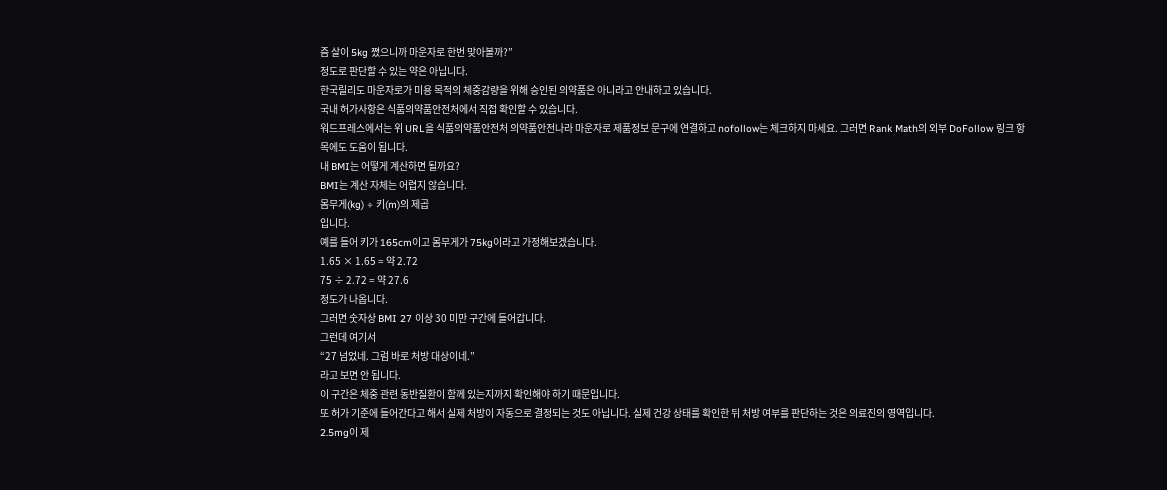즘 살이 5kg 쪘으니까 마운자로 한번 맞아볼까?”
정도로 판단할 수 있는 약은 아닙니다.
한국릴리도 마운자로가 미용 목적의 체중감량을 위해 승인된 의약품은 아니라고 안내하고 있습니다.
국내 허가사항은 식품의약품안전처에서 직접 확인할 수 있습니다.
워드프레스에서는 위 URL을 식품의약품안전처 의약품안전나라 마운자로 제품정보 문구에 연결하고 nofollow는 체크하지 마세요. 그러면 Rank Math의 외부 DoFollow 링크 항목에도 도움이 됩니다.
내 BMI는 어떻게 계산하면 될까요?
BMI는 계산 자체는 어렵지 않습니다.
몸무게(kg) ÷ 키(m)의 제곱
입니다.
예를 들어 키가 165cm이고 몸무게가 75kg이라고 가정해보겠습니다.
1.65 × 1.65 = 약 2.72
75 ÷ 2.72 = 약 27.6
정도가 나옵니다.
그러면 숫자상 BMI 27 이상 30 미만 구간에 들어갑니다.
그런데 여기서
“27 넘었네. 그럼 바로 처방 대상이네.”
라고 보면 안 됩니다.
이 구간은 체중 관련 동반질환이 함께 있는지까지 확인해야 하기 때문입니다.
또 허가 기준에 들어간다고 해서 실제 처방이 자동으로 결정되는 것도 아닙니다. 실제 건강 상태를 확인한 뒤 처방 여부를 판단하는 것은 의료진의 영역입니다.
2.5mg이 제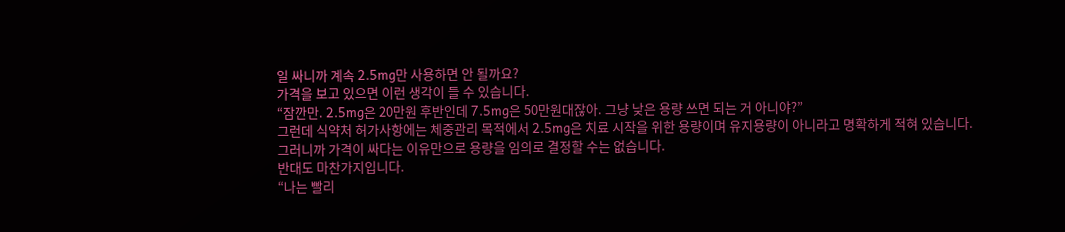일 싸니까 계속 2.5mg만 사용하면 안 될까요?
가격을 보고 있으면 이런 생각이 들 수 있습니다.
“잠깐만. 2.5mg은 20만원 후반인데 7.5mg은 50만원대잖아. 그냥 낮은 용량 쓰면 되는 거 아니야?”
그런데 식약처 허가사항에는 체중관리 목적에서 2.5mg은 치료 시작을 위한 용량이며 유지용량이 아니라고 명확하게 적혀 있습니다.
그러니까 가격이 싸다는 이유만으로 용량을 임의로 결정할 수는 없습니다.
반대도 마찬가지입니다.
“나는 빨리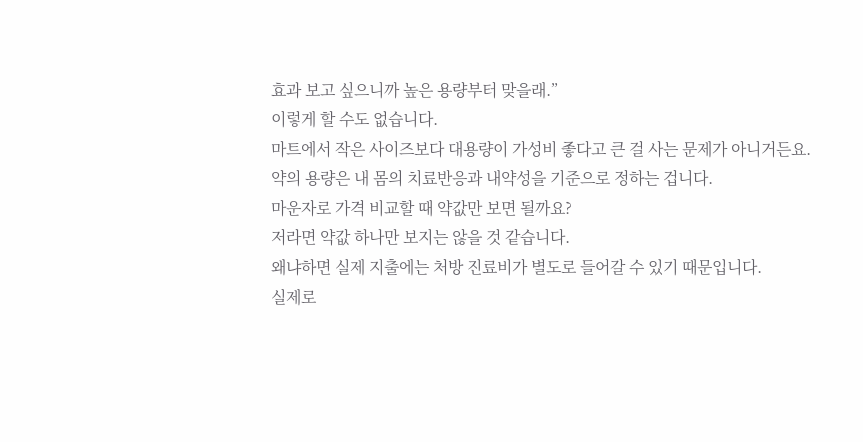효과 보고 싶으니까 높은 용량부터 맞을래.”
이렇게 할 수도 없습니다.
마트에서 작은 사이즈보다 대용량이 가성비 좋다고 큰 걸 사는 문제가 아니거든요.
약의 용량은 내 몸의 치료반응과 내약성을 기준으로 정하는 겁니다.
마운자로 가격 비교할 때 약값만 보면 될까요?
저라면 약값 하나만 보지는 않을 것 같습니다.
왜냐하면 실제 지출에는 처방 진료비가 별도로 들어갈 수 있기 때문입니다.
실제로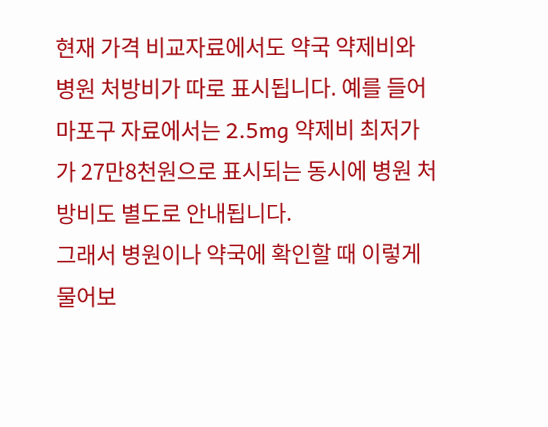현재 가격 비교자료에서도 약국 약제비와 병원 처방비가 따로 표시됩니다. 예를 들어 마포구 자료에서는 2.5mg 약제비 최저가가 27만8천원으로 표시되는 동시에 병원 처방비도 별도로 안내됩니다.
그래서 병원이나 약국에 확인할 때 이렇게 물어보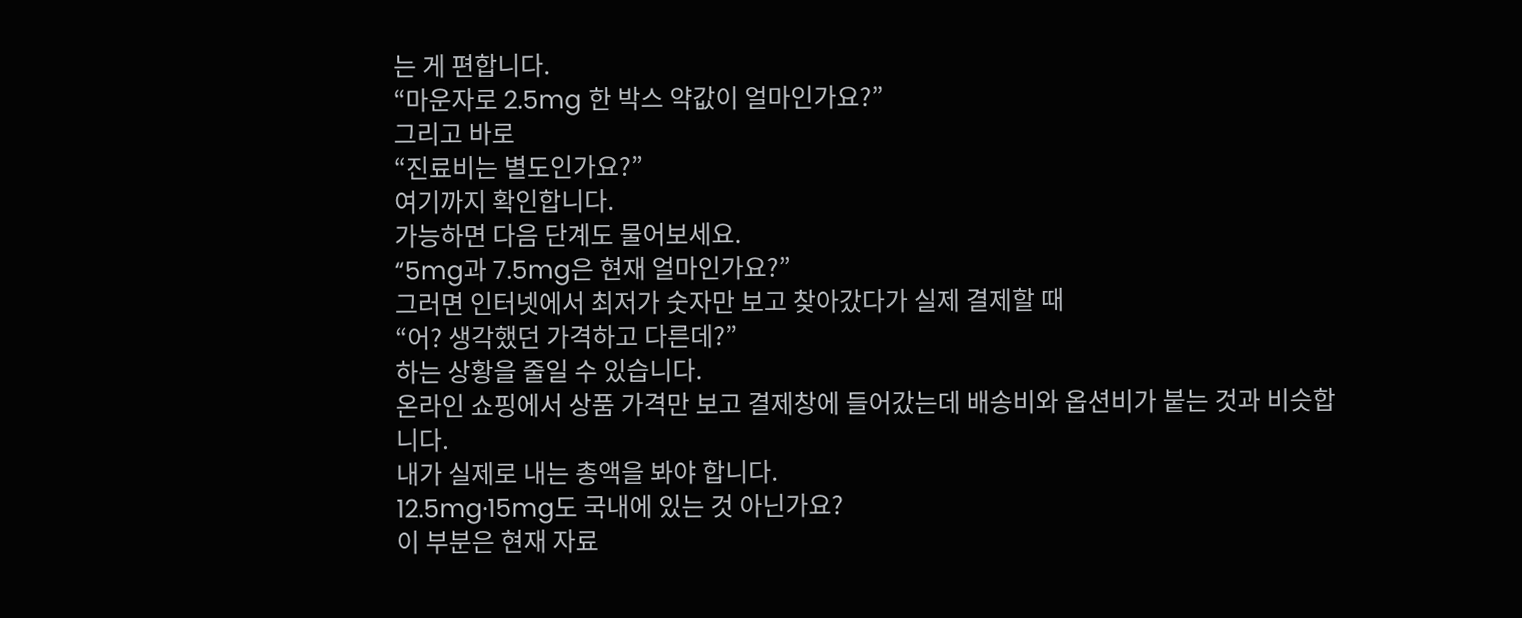는 게 편합니다.
“마운자로 2.5mg 한 박스 약값이 얼마인가요?”
그리고 바로
“진료비는 별도인가요?”
여기까지 확인합니다.
가능하면 다음 단계도 물어보세요.
“5mg과 7.5mg은 현재 얼마인가요?”
그러면 인터넷에서 최저가 숫자만 보고 찾아갔다가 실제 결제할 때
“어? 생각했던 가격하고 다른데?”
하는 상황을 줄일 수 있습니다.
온라인 쇼핑에서 상품 가격만 보고 결제창에 들어갔는데 배송비와 옵션비가 붙는 것과 비슷합니다.
내가 실제로 내는 총액을 봐야 합니다.
12.5mg·15mg도 국내에 있는 것 아닌가요?
이 부분은 현재 자료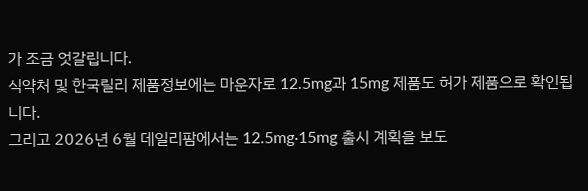가 조금 엇갈립니다.
식약처 및 한국릴리 제품정보에는 마운자로 12.5mg과 15mg 제품도 허가 제품으로 확인됩니다.
그리고 2026년 6월 데일리팜에서는 12.5mg·15mg 출시 계획을 보도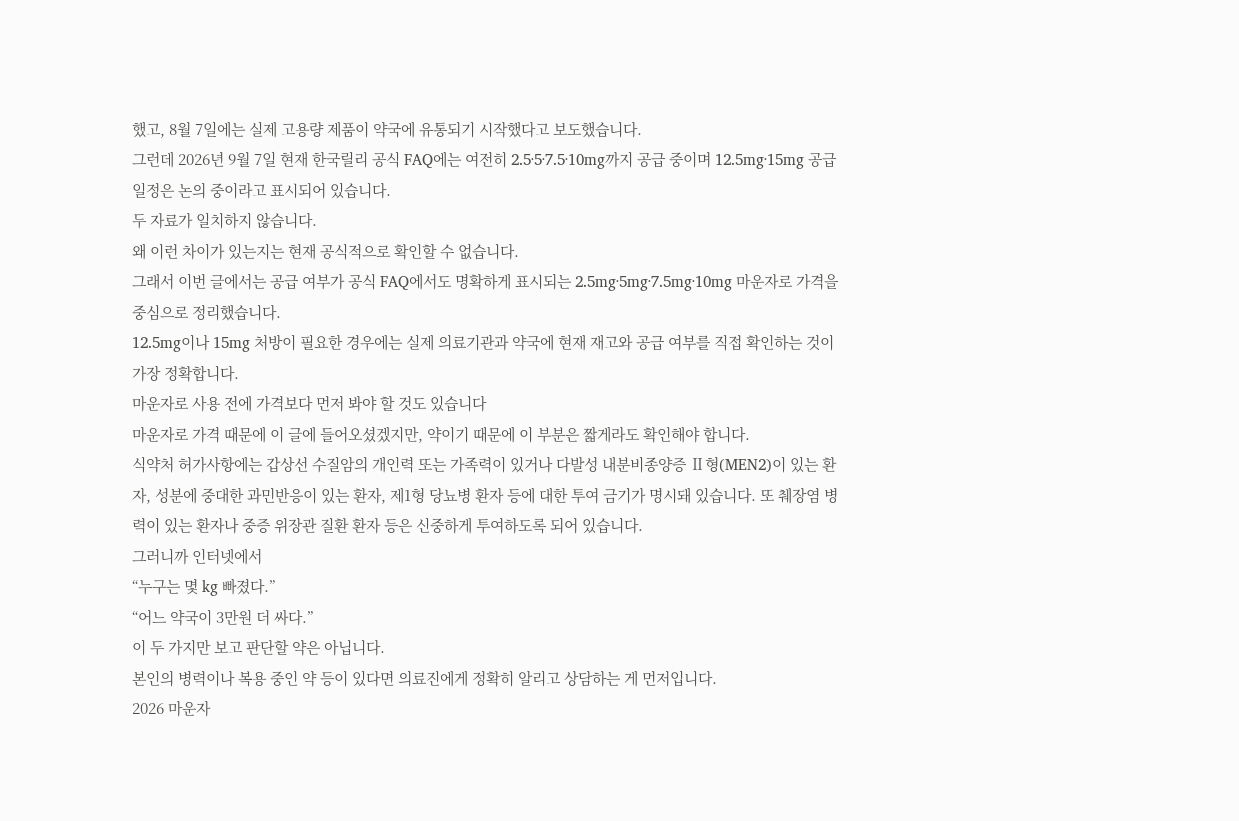했고, 8월 7일에는 실제 고용량 제품이 약국에 유통되기 시작했다고 보도했습니다.
그런데 2026년 9월 7일 현재 한국릴리 공식 FAQ에는 여전히 2.5·5·7.5·10mg까지 공급 중이며 12.5mg·15mg 공급 일정은 논의 중이라고 표시되어 있습니다.
두 자료가 일치하지 않습니다.
왜 이런 차이가 있는지는 현재 공식적으로 확인할 수 없습니다.
그래서 이번 글에서는 공급 여부가 공식 FAQ에서도 명확하게 표시되는 2.5mg·5mg·7.5mg·10mg 마운자로 가격을 중심으로 정리했습니다.
12.5mg이나 15mg 처방이 필요한 경우에는 실제 의료기관과 약국에 현재 재고와 공급 여부를 직접 확인하는 것이 가장 정확합니다.
마운자로 사용 전에 가격보다 먼저 봐야 할 것도 있습니다
마운자로 가격 때문에 이 글에 들어오셨겠지만, 약이기 때문에 이 부분은 짧게라도 확인해야 합니다.
식약처 허가사항에는 갑상선 수질암의 개인력 또는 가족력이 있거나 다발성 내분비종양증 Ⅱ형(MEN2)이 있는 환자, 성분에 중대한 과민반응이 있는 환자, 제1형 당뇨병 환자 등에 대한 투여 금기가 명시돼 있습니다. 또 췌장염 병력이 있는 환자나 중증 위장관 질환 환자 등은 신중하게 투여하도록 되어 있습니다.
그러니까 인터넷에서
“누구는 몇 kg 빠졌다.”
“어느 약국이 3만원 더 싸다.”
이 두 가지만 보고 판단할 약은 아닙니다.
본인의 병력이나 복용 중인 약 등이 있다면 의료진에게 정확히 알리고 상담하는 게 먼저입니다.
2026 마운자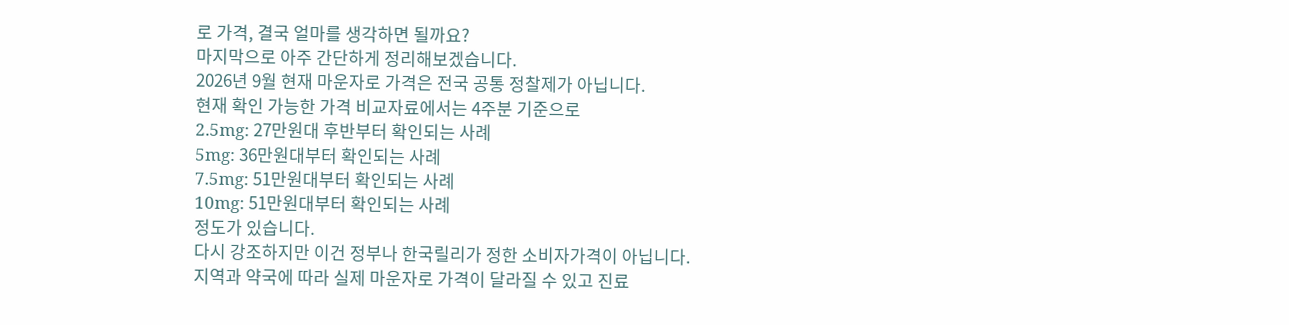로 가격, 결국 얼마를 생각하면 될까요?
마지막으로 아주 간단하게 정리해보겠습니다.
2026년 9월 현재 마운자로 가격은 전국 공통 정찰제가 아닙니다.
현재 확인 가능한 가격 비교자료에서는 4주분 기준으로
2.5mg: 27만원대 후반부터 확인되는 사례
5mg: 36만원대부터 확인되는 사례
7.5mg: 51만원대부터 확인되는 사례
10mg: 51만원대부터 확인되는 사례
정도가 있습니다.
다시 강조하지만 이건 정부나 한국릴리가 정한 소비자가격이 아닙니다.
지역과 약국에 따라 실제 마운자로 가격이 달라질 수 있고 진료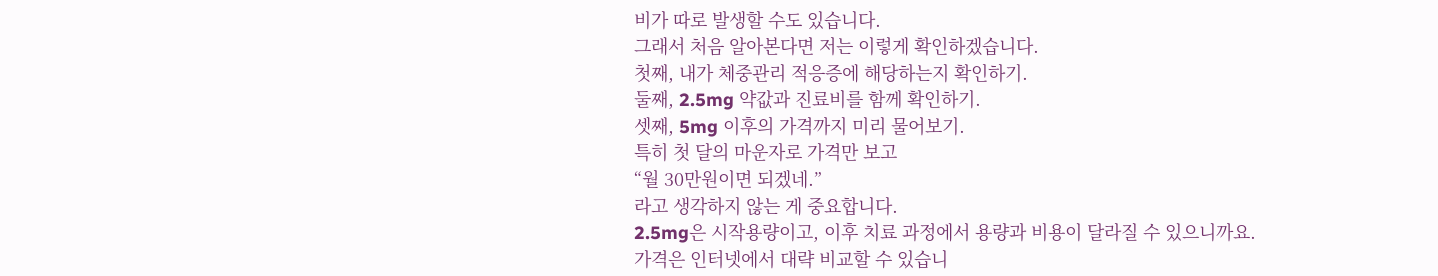비가 따로 발생할 수도 있습니다.
그래서 처음 알아본다면 저는 이렇게 확인하겠습니다.
첫째, 내가 체중관리 적응증에 해당하는지 확인하기.
둘째, 2.5mg 약값과 진료비를 함께 확인하기.
셋째, 5mg 이후의 가격까지 미리 물어보기.
특히 첫 달의 마운자로 가격만 보고
“월 30만원이면 되겠네.”
라고 생각하지 않는 게 중요합니다.
2.5mg은 시작용량이고, 이후 치료 과정에서 용량과 비용이 달라질 수 있으니까요.
가격은 인터넷에서 대략 비교할 수 있습니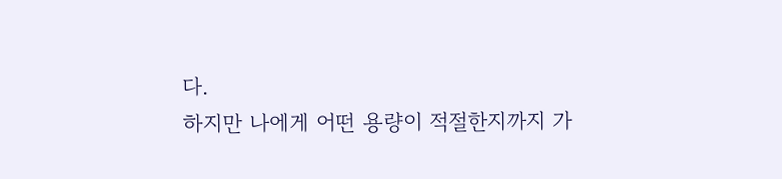다.
하지만 나에게 어떤 용량이 적절한지까지 가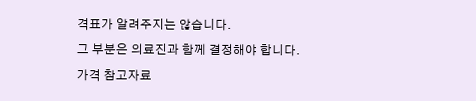격표가 알려주지는 않습니다.
그 부분은 의료진과 함께 결정해야 합니다.
가격 참고자료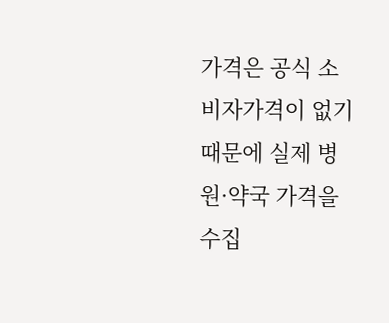가격은 공식 소비자가격이 없기 때문에 실제 병원·약국 가격을 수집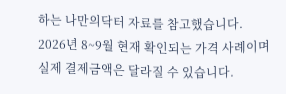하는 나만의닥터 자료를 참고했습니다. 2026년 8~9월 현재 확인되는 가격 사례이며 실제 결제금액은 달라질 수 있습니다.